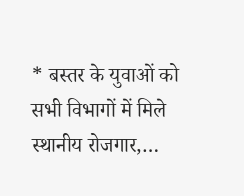* बस्तर के युवाओं को सभी विभागों में मिले स्थानीय रोजगार,…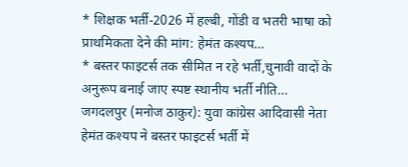* शिक्षक भर्ती-2026 में हल्बी, गोंडी व भतरी भाषा को प्राथमिकता देने की मांग: हेमंत कश्यप…
* बस्तर फाइटर्स तक सीमित न रहे भर्ती,चुनावी वादों के अनुरूप बनाई जाए स्पष्ट स्थानीय भर्ती नीति…
जगदलपुर (मनोज ठाकुर): युवा कांग्रेस आदिवासी नेता हेमंत कश्यप ने बस्तर फाइटर्स भर्ती में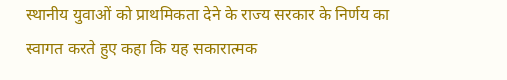स्थानीय युवाओं को प्राथमिकता देने के राज्य सरकार के निर्णय का स्वागत करते हुए कहा कि यह सकारात्मक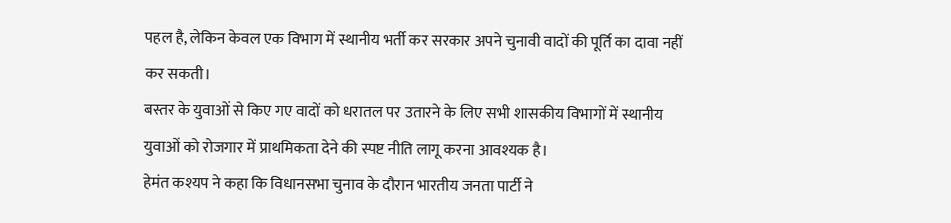पहल है, लेकिन केवल एक विभाग में स्थानीय भर्ती कर सरकार अपने चुनावी वादों की पूर्ति का दावा नहीं कर सकती।
बस्तर के युवाओं से किए गए वादों को धरातल पर उतारने के लिए सभी शासकीय विभागों में स्थानीय युवाओं को रोजगार में प्राथमिकता देने की स्पष्ट नीति लागू करना आवश्यक है।
हेमंत कश्यप ने कहा कि विधानसभा चुनाव के दौरान भारतीय जनता पार्टी ने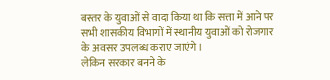बस्तर के युवाओं से वादा किया था कि सत्ता में आने पर सभी शासकीय विभागों में स्थानीय युवाओं को रोजगार के अवसर उपलब्ध कराए जाएंगे।
लेकिन सरकार बनने के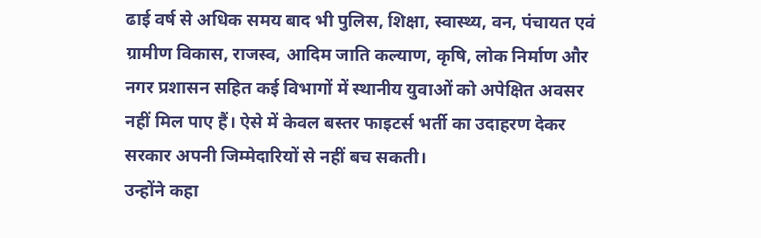ढाई वर्ष से अधिक समय बाद भी पुलिस, शिक्षा, स्वास्थ्य, वन, पंचायत एवं ग्रामीण विकास, राजस्व, आदिम जाति कल्याण, कृषि, लोक निर्माण और नगर प्रशासन सहित कई विभागों में स्थानीय युवाओं को अपेक्षित अवसर नहीं मिल पाए हैं। ऐसे में केवल बस्तर फाइटर्स भर्ती का उदाहरण देकर सरकार अपनी जिम्मेदारियों से नहीं बच सकती।
उन्होंने कहा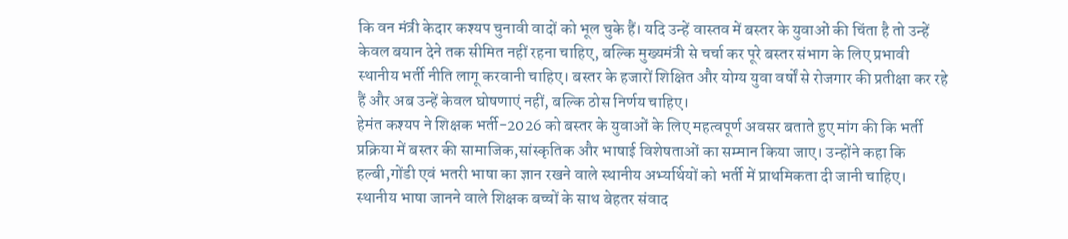कि वन मंत्री केदार कश्यप चुनावी वादों को भूल चुके हैं। यदि उन्हें वास्तव में बस्तर के युवाओं की चिंता है तो उन्हें केवल बयान देने तक सीमित नहीं रहना चाहिए, बल्कि मुख्यमंत्री से चर्चा कर पूरे बस्तर संभाग के लिए प्रभावी स्थानीय भर्ती नीति लागू करवानी चाहिए। बस्तर के हजारों शिक्षित और योग्य युवा वर्षों से रोजगार की प्रतीक्षा कर रहे हैं और अब उन्हें केवल घोषणाएं नहीं, बल्कि ठोस निर्णय चाहिए।
हेमंत कश्यप ने शिक्षक भर्ती-2026 को बस्तर के युवाओं के लिए महत्वपूर्ण अवसर बताते हुए मांग की कि भर्ती प्रक्रिया में बस्तर की सामाजिक,सांस्कृतिक और भाषाई विशेषताओं का सम्मान किया जाए। उन्होंने कहा कि हल्बी,गोंडी एवं भतरी भाषा का ज्ञान रखने वाले स्थानीय अभ्यर्थियों को भर्ती में प्राथमिकता दी जानी चाहिए।
स्थानीय भाषा जानने वाले शिक्षक बच्चों के साथ बेहतर संवाद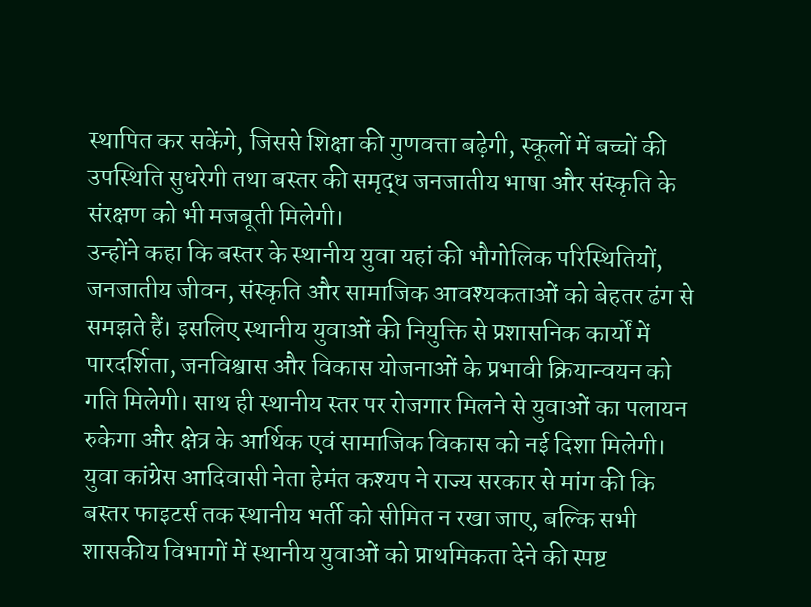स्थापित कर सकेंगे, जिससे शिक्षा की गुणवत्ता बढ़ेगी, स्कूलों में बच्चों की उपस्थिति सुधरेगी तथा बस्तर की समृद्ध जनजातीय भाषा और संस्कृति के संरक्षण को भी मजबूती मिलेगी।
उन्होंने कहा कि बस्तर के स्थानीय युवा यहां की भौगोलिक परिस्थितियों, जनजातीय जीवन, संस्कृति और सामाजिक आवश्यकताओं को बेहतर ढंग से समझते हैं। इसलिए स्थानीय युवाओं की नियुक्ति से प्रशासनिक कार्यों में पारदर्शिता, जनविश्वास और विकास योजनाओं के प्रभावी क्रियान्वयन को गति मिलेगी। साथ ही स्थानीय स्तर पर रोजगार मिलने से युवाओं का पलायन रुकेगा और क्षेत्र के आर्थिक एवं सामाजिक विकास को नई दिशा मिलेगी।
युवा कांग्रेस आदिवासी नेता हेमंत कश्यप ने राज्य सरकार से मांग की कि बस्तर फाइटर्स तक स्थानीय भर्ती को सीमित न रखा जाए, बल्कि सभी शासकीय विभागों में स्थानीय युवाओं को प्राथमिकता देने की स्पष्ट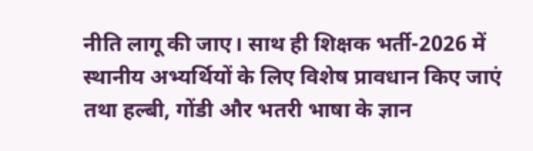नीति लागू की जाए। साथ ही शिक्षक भर्ती-2026 में स्थानीय अभ्यर्थियों के लिए विशेष प्रावधान किए जाएं तथा हल्बी, गोंडी और भतरी भाषा के ज्ञान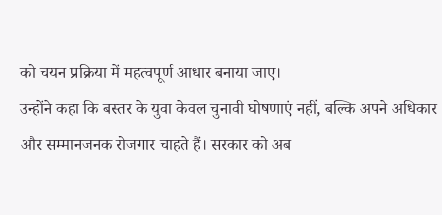को चयन प्रक्रिया में महत्वपूर्ण आधार बनाया जाए।
उन्होंने कहा कि बस्तर के युवा केवल चुनावी घोषणाएं नहीं, बल्कि अपने अधिकार और सम्मानजनक रोजगार चाहते हैं। सरकार को अब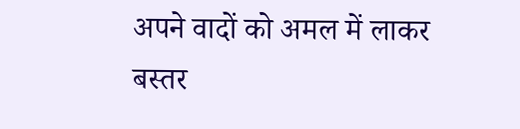अपने वादों को अमल में लाकर बस्तर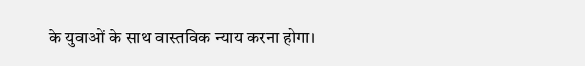के युवाओं के साथ वास्तविक न्याय करना होगा।